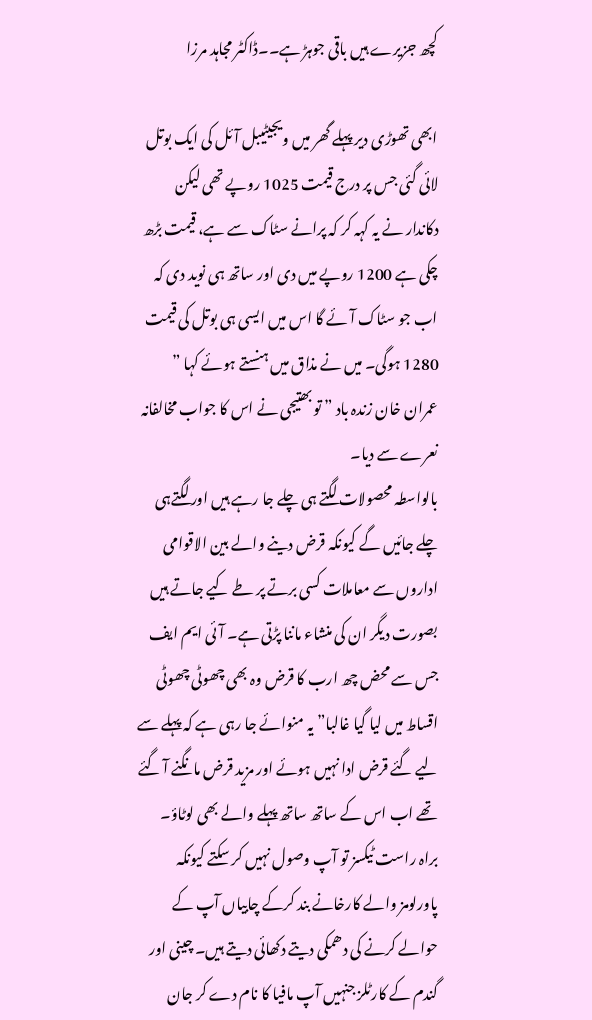کچھ جزیرے ہیں باقی جوہڑ ہے۔۔ڈاکٹر مجاہد مرزا

ابھی تھوڑی دیر پہلے گھر میں ویجیٹیبل آئل کی ایک بوتل لائی گئی جس پر درج قیمت 1025 روپے تھی لیکن دکاندار نے یہ کہہ کر کہ پرانے سٹاک سے ہے، قیمت بڑھ چکی ہے 1200 روپے میں دی اور ساتھ ہی نوید دی کہ اب جو سٹاک آئے گا اس میں ایسی ہی بوتل کی قیمت 1280 ہوگی۔ میں نے مذاق میں ہنستے ہوئے کہا ” عمران خان زندہ باد ” تو بھتیجی نے اس کا جواب مخالفانہ نعرے سے دیا۔
بالواسطہ محصولات لگتے ہی چلے جا رہے ہیں اور لگتےہی چلے جائیں گے کیونکہ قرض دینے والے بین الاقوامی اداروں سے معاملات کسی برتے پر طے کیے جاتے ہیں بصورت دیگر ان کی منشاء ماننا پڑتی ہے۔ آئی ایم ایف جس سے محض چھ ارب کا قرض وہ بھی چھوٹی چھوٹی اقساط میں لیا گیا غالبا” یہ منوائے جا رہی ہے کہ پہلے سے لیے گئے قرض ادا نہیں ہوئے اور مزید قرض مانگنے آ گئے تھے اب اس کے ساتھ ساتھ پہلے والے بھی لوٹاؤ۔
براہ راست ٹیکسز تو آپ وصول نہیں کر سکتے کیونکہ پاورلومز والے کارخانے بند کرکے چابیاں آپ کے حوالے کرنے کی دھمکی دیتے دکھائی دیتے ہیں۔ چینی اور گندم کے کارٹلز جنہیں آپ مافیا کا نام دے کر جان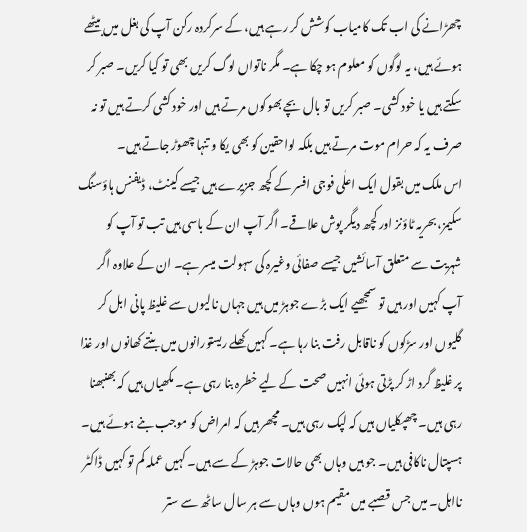چھڑانے کی اب تک کامیاب کوشش کر رہے ہیں، کے سرکردہ رکن آپ کی بغل میں بیٹھے ہوئے ہیں، یہ لوگوں کو معلوم ہو چکا ہے۔ مگر ناتواں لوگ کریں بھی تو کیا کریں۔ صبر کر سکتے ہیں یا خود کشی۔ صبر کریں تو بال بچے بھوکوں مرتے ہیں اور خود کشی کرتے ہیں تو نہ صرف یہ کہ حرام موت مرتے ہیں بلکہ لواحقین کو بھی یکا و تنہا چھوڑ جاتے ہیں۔
اس ملک میں بقول ایک اعلٰی فوجی افسر کے کچھ جزیرے ہیں جیسے کینٹ، ڈیفنس ہاؤسنگ سکیمز، بحریہ ٹاؤنز اور کچھ دیگر پوش علاقے۔ اگر آپ ان کے باسی ہیں تب تو آپ کو شہریت سے متعلق آسائشیں جیسے صفائی وغیرہ کی سہولت میسر ہے۔ ان کے علاوہ اگر آپ کہیں اور ہیں تو سمجھیے ایک بڑے جوہڑ میں ہیں جہاں نالیوں سے غلیظ پانی ابل کر گلیوں اور سڑکوں کو ناقابل رفت بنا رہا ہے۔ کہیں کھلے ریستورانوں میں بنتے کھانوں اور غذا پر غلیظ گرد اڑ کر پڑتی ہوئی انہیں صحت کے لیے خطرہ بنا رہی ہے۔ مکھیاں ہیں کہ بھنبھنا رہی ہیں۔ چھپکلیاں ہیں کہ لپک رہی ہیں۔ مچھر ہیں کہ امراض کو موجب بنے ہوئے ہیں۔
ہسپتال ناکافی ہیں۔ جو ہیں وہاں بھی حالات جوہڑ کے سے ہیں۔ کہیں عملہ کم تو کہیں ڈاکٹر نااہل۔ میں جس قصبے میں مقیم ہوں وہاں سے ہر سال ساٹھ سے ستر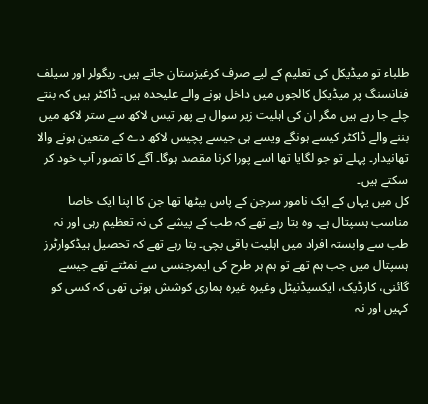طلباء تو میڈیکل کی تعلیم کے لیے صرف کرغیزستان جاتے ہیں۔ ریگولر اور سیلف فنانسنگ پر میڈیکل کالجوں میں داخل ہونے والے علیحدہ ہیں۔ ڈاکٹر ہیں کہ بنتے چلے جا رہے ہیں مگر ان کی اہلیت زیر سوال ہے پھر تیس لاکھ سے ستر لاکھ میں بننے والے ڈاکٹر کیسے ہونگے ویسے ہی جیسے پچیس لاکھ دے کے متعین ہونے والا تھانیدار۔ پہلے تو جو لگایا تھا اسے پورا کرنا مقصد ہوگا۔ آگے کا تصور آپ خود کر سکتے ہیں۔
کل میں یہاں کے ایک نامور سرجن کے پاس بیٹھا تھا جن کا اپنا ایک خاصا مناسب ہسپتال ہے۔ وہ بتا رہے تھے کہ طب کے پیشے کی نہ تعظیم رہی اور نہ طب سے وابستہ افراد میں اہلیت باقی بچی۔ بتا رہے تھے کہ تحصیل ہیڈکوارٹرز ہسپتال میں جب ہم تھے تو ہم ہر طرح کی ایمرجنسی سے نمٹتے تھے جیسے گائنی، کارڈیک، ایکسیڈنیٹل وغیرہ غیرہ ہماری کوشش ہوتی تھی کہ کسی کو کہیں اور نہ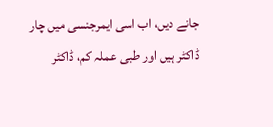جانے دیں، اب اسی ایمرجنسی میں چار ڈاکٹر ہیں اور طبی عملہ کم، ڈاکٹر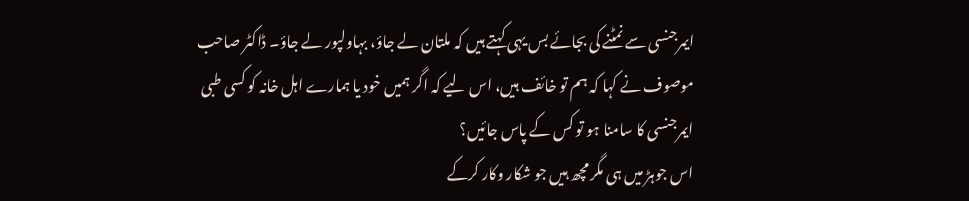ایمرجنسی سے نمٹنے کی بجائے بس یہی کہتے ہیں کہ ملتان لے جاؤ، بہاولپور لے جاؤ۔ ڈاکٹر صاحب موصوف نے کہا کہ ہم تو خائف ہیں، اس لیے کہ اگر ہمیں خود یا ہمارے اہل خانہ کو کسی طبی ایمرجنسی کا سامنا ہو تو کس کے پاس جائیں؟
اس جوہڑ میں ہی مگر مچھ ہیں جو شکار وکار کرکے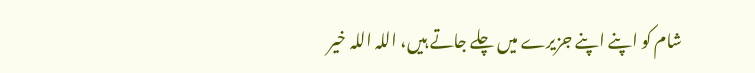شام کو اپنے اپنے جزیرے میں چلے جاتے ہیں، اللہ اللہ خیر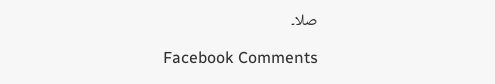صلا۔

Facebook Comments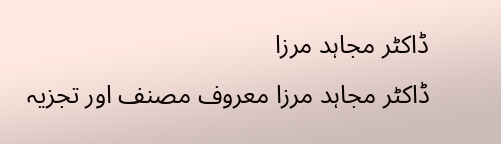ڈاکٹر مجاہد مرزا
ڈاکٹر مجاہد مرزا معروف مصنف اور تجزیہ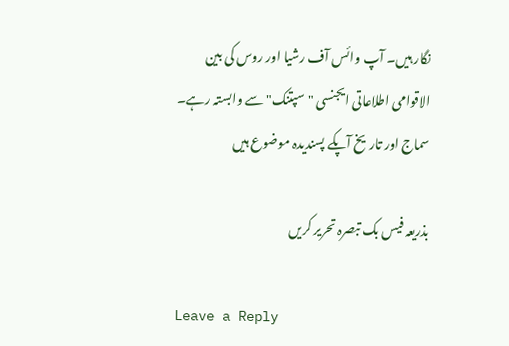نگار ہیں۔ آپ وائس آف رشیا اور روس کی بین الاقوامی اطلاعاتی ایجنسی "سپتنک" سے وابستہ رہے۔ سماج اور تاریخ آپکے پسندیدہ موضوع ہیں

بذریعہ فیس بک تبصرہ تحریر کریں

Leave a Reply